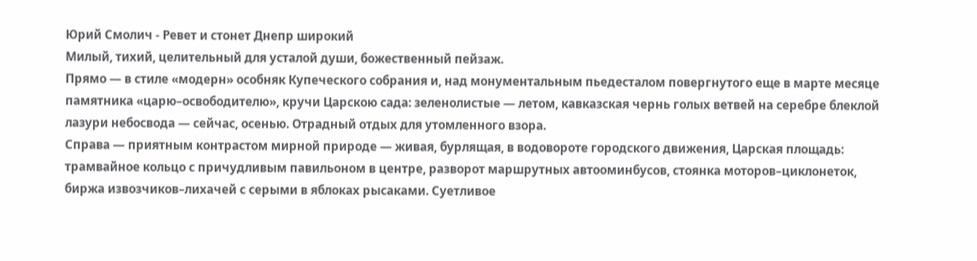Юрий Смолич - Ревет и стонет Днепр широкий
Милый, тихий, целительный для усталой души, божественный пейзаж.
Прямо — в стиле «модерн» особняк Купеческого собрания и, над монументальным пьедесталом повергнутого еще в марте месяце памятника «царю–освободителю», кручи Царскою сада: зеленолистые — летом, кавказская чернь голых ветвей на серебре блеклой лазури небосвода — сейчас, осенью. Отрадный отдых для утомленного взора.
Справа — приятным контрастом мирной природе — живая, бурлящая, в водовороте городского движения, Царская площадь: трамвайное кольцо с причудливым павильоном в центре, разворот маршрутных автооминбусов, стоянка моторов–циклонеток, биржа извозчиков–лихачей с серыми в яблоках рысаками. Суетливое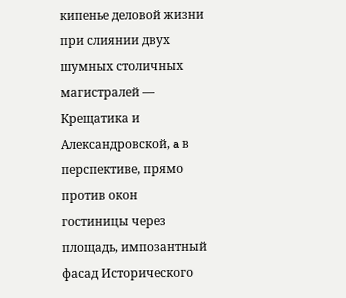кипенье деловой жизни при слиянии двух шумных столичных магистралей — Крещатика и Александровской, a в перспективе, прямо против окон гостиницы через площадь, импозантный фасад Исторического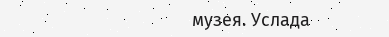музея. Услада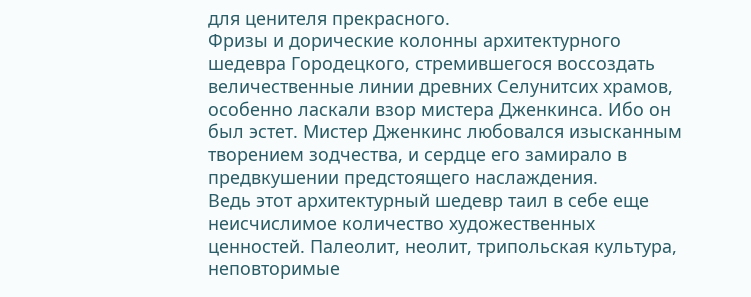для ценителя прекрасного.
Фризы и дорические колонны архитектурного шедевра Городецкого, стремившегося воссоздать величественные линии древних Селунитсих храмов, особенно ласкали взор мистера Дженкинса. Ибо он был эстет. Мистер Дженкинс любовался изысканным творением зодчества, и сердце его замирало в предвкушении предстоящего наслаждения.
Ведь этот архитектурный шедевр таил в себе еще неисчислимое количество художественных ценностей. Палеолит, неолит, трипольская культура, неповторимые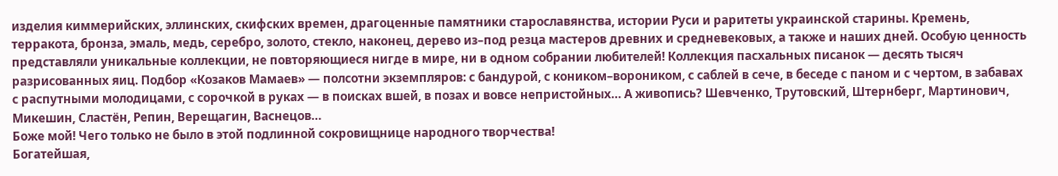изделия киммерийских, эллинских, скифских времен, драгоценные памятники старославянства, истории Руси и раритеты украинской старины. Кремень, терракота, бронза, эмаль, медь, серебро, золото, стекло, наконец, дерево из–под резца мастеров древних и средневековых, а также и наших дней. Особую ценность представляли уникальные коллекции, не повторяющиеся нигде в мире, ни в одном собрании любителей! Коллекция пасхальных писанок — десять тысяч разрисованных яиц. Подбор «Козаков Мамаев» — полсотни экземпляров: с бандурой, с коником–вороником, с саблей в сече, в беседе с паном и с чертом, в забавах с распутными молодицами, с сорочкой в руках — в поисках вшей, в позах и вовсе непристойных… А живопись? Шевченко, Трутовский, Штернберг, Мартинович, Микешин, Сластён, Репин, Верещагин, Васнецов…
Боже мой! Чего только не было в этой подлинной сокровищнице народного творчества!
Богатейшая,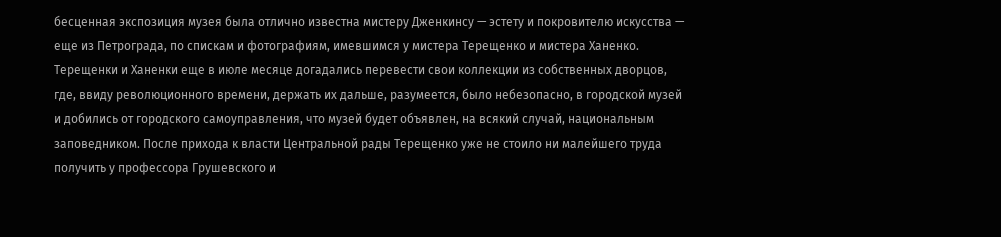бесценная экспозиция музея была отлично известна мистеру Дженкинсу — эстету и покровителю искусства — еще из Петрограда, по спискам и фотографиям, имевшимся у мистера Терещенко и мистера Ханенко. Терещенки и Ханенки еще в июле месяце догадались перевести свои коллекции из собственных дворцов, где, ввиду революционного времени, держать их дальше, разумеется, было небезопасно, в городской музей и добились от городского самоуправления, что музей будет объявлен, на всякий случай, национальным заповедником. После прихода к власти Центральной рады Терещенко уже не стоило ни малейшего труда получить у профессора Грушевского и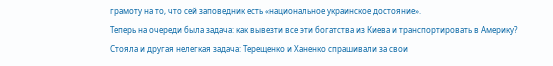грамоту на то, что сей заповедник есть «национальное украинское достояние».
Теперь на очереди была задача: как вывезти все эти богатства из Киева и транспортировать в Америку?
Стояла и другая нелегкая задача: Терещенко и Ханенко спрашивали за свои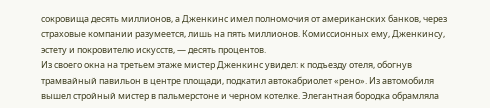сокровища десять миллионов, а Дженкинс имел полномочия от американских банков, через страховые компании разумеется, лишь на пять миллионов. Комиссионных ему, Дженкинсу, эстету и покровителю искусств, — десять процентов.
Из своего окна на третьем этаже мистер Дженкинс увидел: к подъезду отеля, обогнув трамвайный павильон в центре площади, подкатил автокабриолет «рено». Из автомобиля вышел стройный мистер в пальмерстоне и черном котелке. Элегантная бородка обрамляла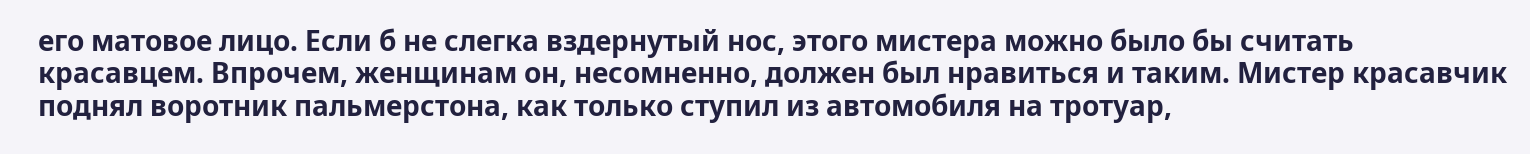его матовое лицо. Если б не слегка вздернутый нос, этого мистера можно было бы считать красавцем. Впрочем, женщинам он, несомненно, должен был нравиться и таким. Мистер красавчик поднял воротник пальмерстона, как только ступил из автомобиля на тротуар,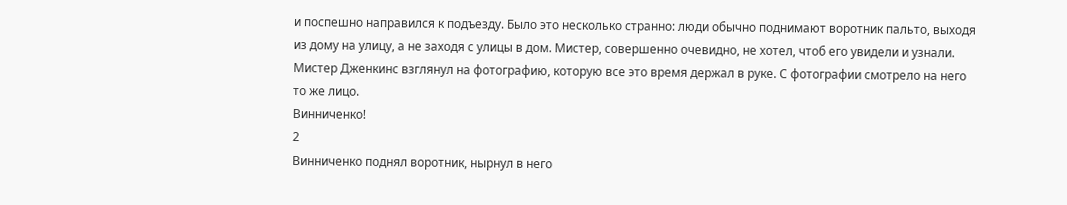и поспешно направился к подъезду. Было это несколько странно: люди обычно поднимают воротник пальто, выходя из дому на улицу, а не заходя с улицы в дом. Мистер, совершенно очевидно, не хотел, чтоб его увидели и узнали.
Мистер Дженкинс взглянул на фотографию, которую все это время держал в руке. С фотографии смотрело на него то же лицо.
Винниченко!
2
Винниченко поднял воротник, нырнул в него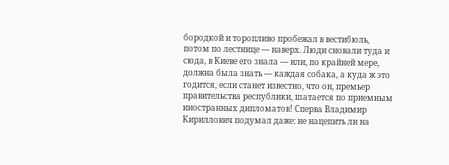бородкой и торопливо пробежал в вестибюль, потом по лестнице — наверх. Люди сновали туда и сюда, в Киеве его знала — или, по крайней мере, должна была знать — каждая собака, а куда ж это годится, если станет известно, что он, премьер правительства республики, шатается по приемным иностранных дипломатов! Сперва Владимир Кириллович подумал даже: не нацепить ли на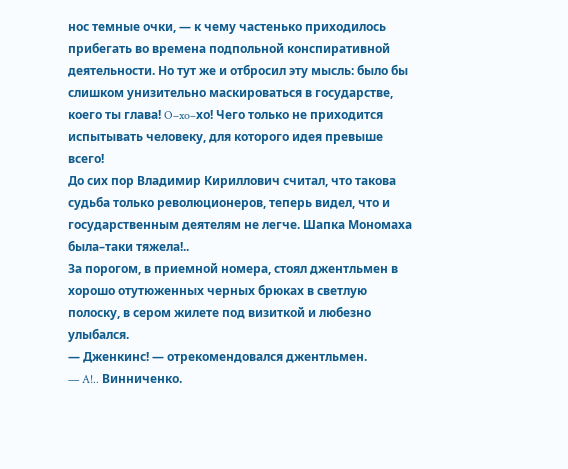нос темные очки, — к чему частенько приходилось прибегать во времена подпольной конспиративной деятельности. Но тут же и отбросил эту мысль: было бы слишком унизительно маскироваться в государстве, коего ты глава! O–xo–хо! Чего только не приходится испытывать человеку, для которого идея превыше всего!
До сих пор Владимир Кириллович считал, что такова судьба только революционеров, теперь видел, что и государственным деятелям не легче. Шапка Мономаха была–таки тяжела!..
За порогом, в приемной номера, стоял джентльмен в хорошо отутюженных черных брюках в светлую полоску, в сером жилете под визиткой и любезно улыбался.
— Дженкинс! — отрекомендовался джентльмен.
— A!.. Винниченко.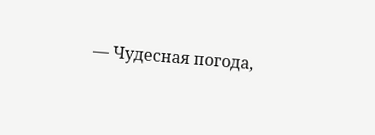— Чудесная погода,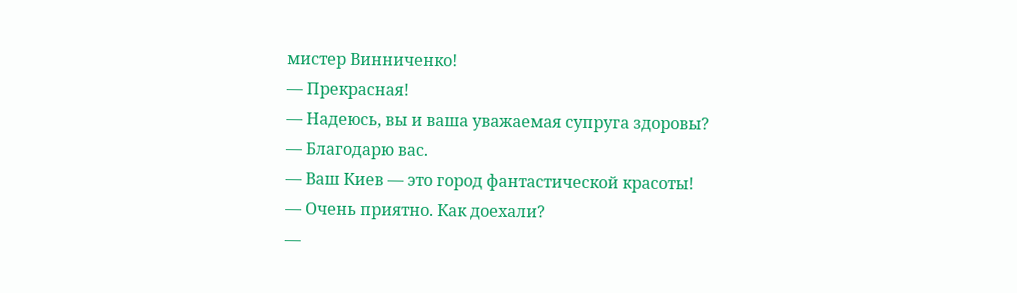мистер Винниченко!
— Прекрасная!
— Надеюсь, вы и ваша уважаемая супруга здоровы?
— Благодарю вас.
— Ваш Киев — это город фантастической красоты!
— Очень приятно. Как доехали?
—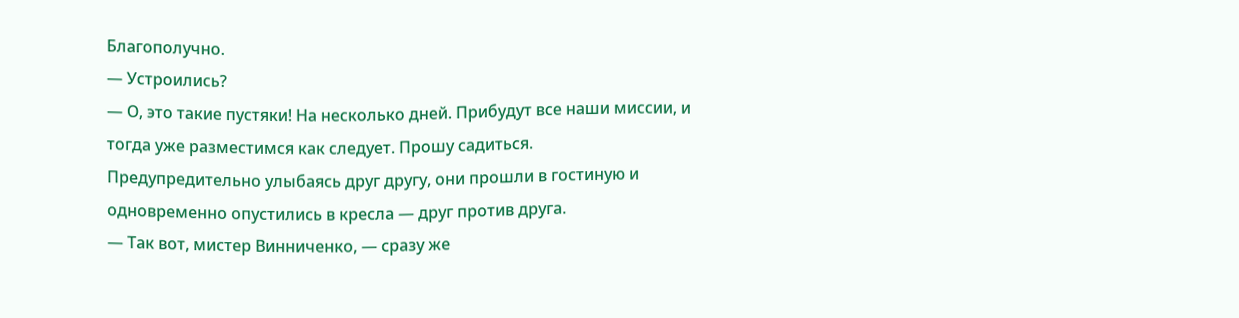Благополучно.
— Устроились?
— О, это такие пустяки! На несколько дней. Прибудут все наши миссии, и тогда уже разместимся как следует. Прошу садиться.
Предупредительно улыбаясь друг другу, они прошли в гостиную и одновременно опустились в кресла — друг против друга.
— Так вот, мистер Винниченко, — сразу же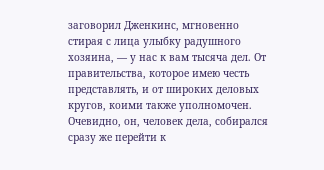заговорил Дженкинс, мгновенно стирая с лица улыбку радушного хозяина, — у нас к вам тысяча дел. От правительства, которое имею честь представлять, и от широких деловых кругов, коими также уполномочен.
Очевидно, он, человек дела, собирался сразу же перейти к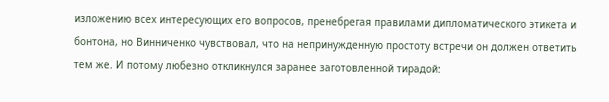изложению всех интересующих его вопросов, пренебрегая правилами дипломатического этикета и бонтона, но Винниченко чувствовал, что на непринужденную простоту встречи он должен ответить тем же. И потому любезно откликнулся заранее заготовленной тирадой: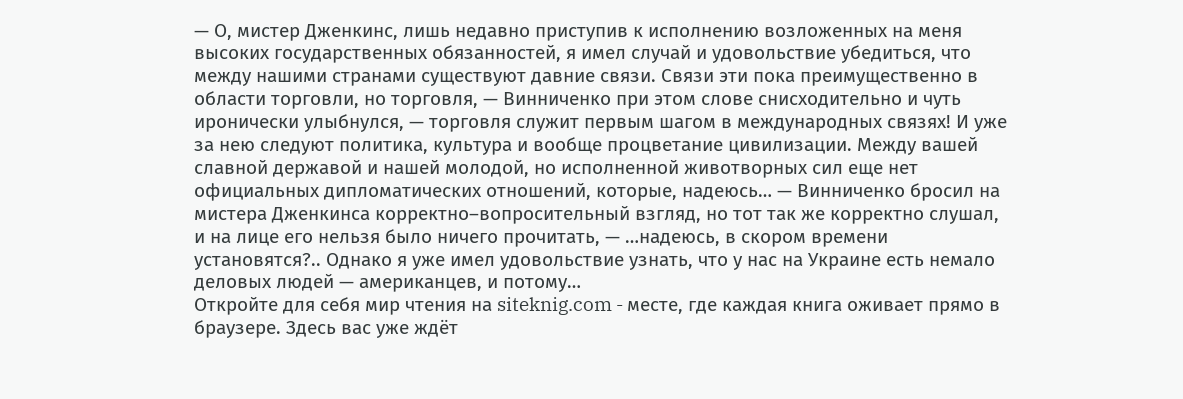— О, мистер Дженкинс, лишь недавно приступив к исполнению возложенных на меня высоких государственных обязанностей, я имел случай и удовольствие убедиться, что между нашими странами существуют давние связи. Связи эти пока преимущественно в области торговли, но торговля, — Винниченко при этом слове снисходительно и чуть иронически улыбнулся, — торговля служит первым шагом в международных связях! И уже за нею следуют политика, культура и вообще процветание цивилизации. Между вашей славной державой и нашей молодой, но исполненной животворных сил еще нет официальных дипломатических отношений, которые, надеюсь… — Винниченко бросил на мистера Дженкинса корректно–вопросительный взгляд, но тот так же корректно слушал, и на лице его нельзя было ничего прочитать, — …надеюсь, в скором времени установятся?.. Однако я уже имел удовольствие узнать, что у нас на Украине есть немало деловых людей — американцев, и потому…
Откройте для себя мир чтения на siteknig.com - месте, где каждая книга оживает прямо в браузере. Здесь вас уже ждёт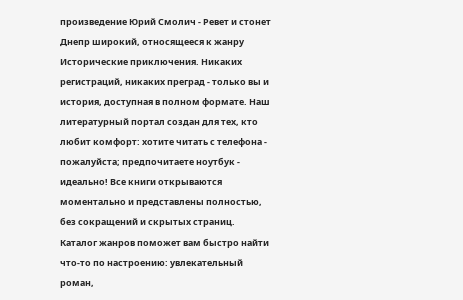произведение Юрий Смолич - Ревет и стонет Днепр широкий, относящееся к жанру Исторические приключения. Никаких регистраций, никаких преград - только вы и история, доступная в полном формате. Наш литературный портал создан для тех, кто любит комфорт: хотите читать с телефона - пожалуйста; предпочитаете ноутбук - идеально! Все книги открываются моментально и представлены полностью, без сокращений и скрытых страниц. Каталог жанров поможет вам быстро найти что-то по настроению: увлекательный роман,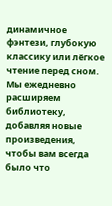динамичное фэнтези, глубокую классику или лёгкое чтение перед сном. Мы ежедневно расширяем библиотеку, добавляя новые произведения, чтобы вам всегда было что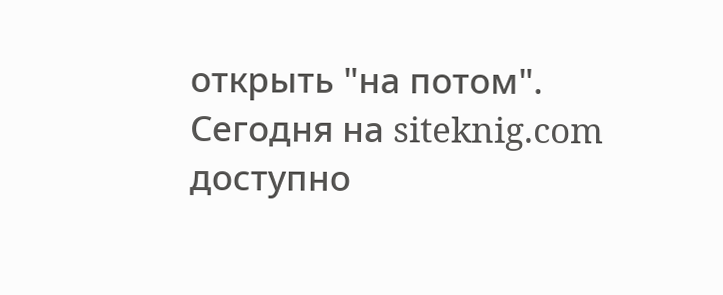открыть "на потом". Сегодня на siteknig.com доступно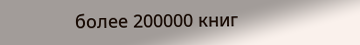более 200000 книг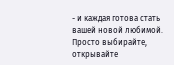- и каждая готова стать вашей новой любимой. Просто выбирайте, открывайте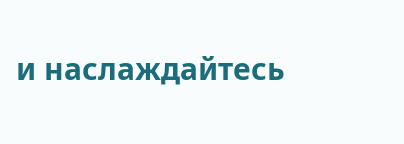и наслаждайтесь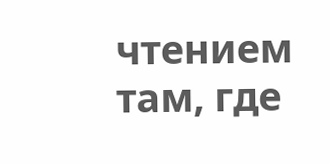чтением там, где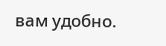вам удобно.